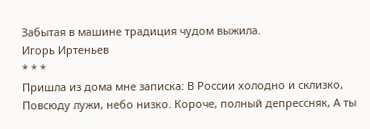Забытая в машине традиция чудом выжила.
Игорь Иртеньев
* * *
Пришла из дома мне записка: В России холодно и склизко, Повсюду лужи, небо низко. Короче, полный депрессняк, А ты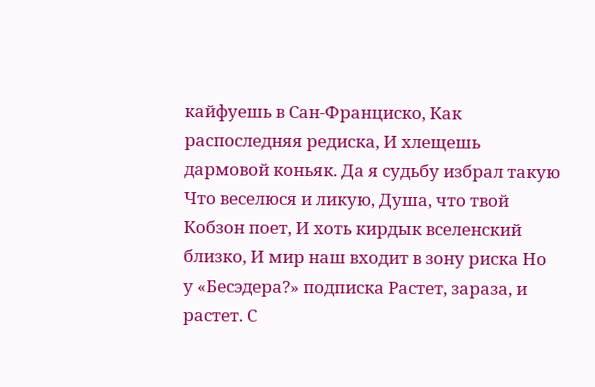кайфуешь в Сан-Франциско, Как распоследняя редиска, И хлещешь дармовой коньяк. Да я судьбу избрал такую Что веселюся и ликую, Душа, что твой Кобзон поет, И хоть кирдык вселенский близко, И мир наш входит в зону риска Но у «Бесэдера?» подписка Растет, зараза, и растет. С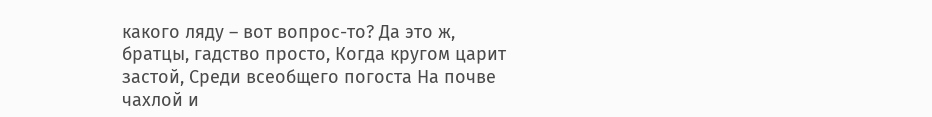какого ляду – вот вопрос-то? Да это ж, братцы, гадство просто, Когда кругом царит застой, Среди всеобщего погоста На почве чахлой и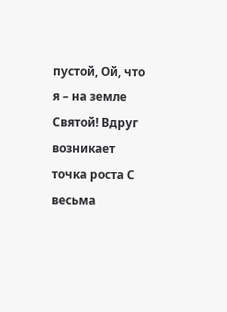пустой, Ой, что я – на земле Святой! Вдруг возникает точка роста С весьма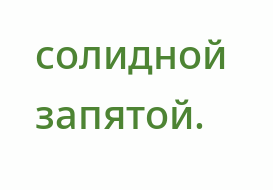солидной запятой.